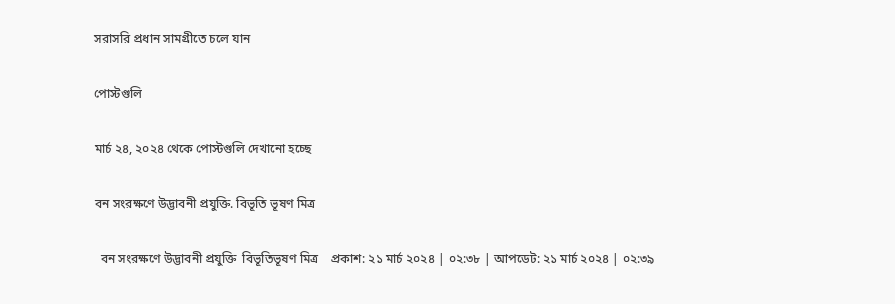সরাসরি প্রধান সামগ্রীতে চলে যান

পোস্টগুলি

মার্চ ২৪, ২০২৪ থেকে পোস্টগুলি দেখানো হচ্ছে

বন সংরক্ষণে উদ্ভাবনী প্রযুক্তি. বিভূতি ভূষণ মিত্র

  বন সংরক্ষণে উদ্ভাবনী প্রযুক্তি  বিভূতিভূষণ মিত্র    প্রকাশ: ২১ মার্চ ২০২৪ | ০২:৩৮ | আপডেট: ২১ মার্চ ২০২৪ | ০২:৩৯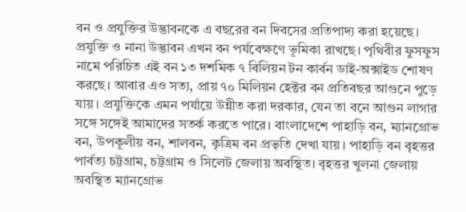বন ও প্রযুক্তির উদ্ভাবনকে এ বছরের বন দিবসের প্রতিপাদ্য করা হয়েছে। প্রযুক্তি ও নানা উদ্ভাবন এখন বন পর্যবেক্ষণে ভূমিকা রাখছে। পৃথিবীর ফুসফুস নামে পরিচিত এই বন ১৩ দশমিক ৭ বিলিয়ন টন কার্বন ডাই-অক্সাইড শোষণ করছে। আবার এও সত্য, প্রায় ৭০ মিলিয়ন হেক্টর বন প্রতিবছর আগুনে পুড়ে যায়। প্রযুক্তিকে এমন পর্যায়ে উন্নীত করা দরকার, যেন তা বনে আগুন লাগার সঙ্গে সঙ্গেই আমাদের সতর্ক করতে পারে। বাংলাদেশে পাহাড়ি বন, ম্যানগ্রোভ বন, উপকূলীয় বন, শালবন, কৃত্রিম বন প্রভৃতি দেখা যায়। পাহাড়ি বন বৃহত্তর পার্বত্য চট্টগ্রাম, চট্টগ্রাম ও সিলেট জেলায় অবস্থিত। বৃহত্তর খুলনা জেলায় অবস্থিত ম্যানগ্রোভ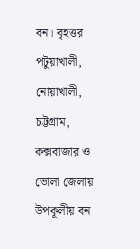বন। বৃহত্তর পটুয়াখালী, নোয়াখালী, চট্টগ্রাম, কক্সবাজার ও ভোলা জেলায় উপকূলীয় বন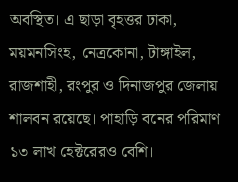অবস্থিত। এ ছাড়া বৃহত্তর ঢাকা, ময়মনসিংহ, নেত্রকোনা, টাঙ্গাইল, রাজশাহী, রংপুর ও দিনাজপুর জেলায় শালবন রয়েছে। পাহাড়ি বনের পরিমাণ ১৩ লাখ হেক্টরেরও বেশি।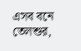এসব বনে তেলশুর,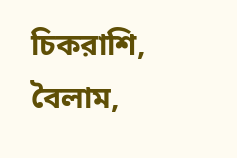চিকরাশি, বৈলাম,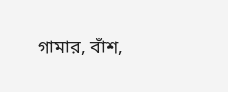গামার, বাঁশ,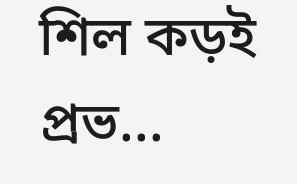শিল কড়ই প্রভ...